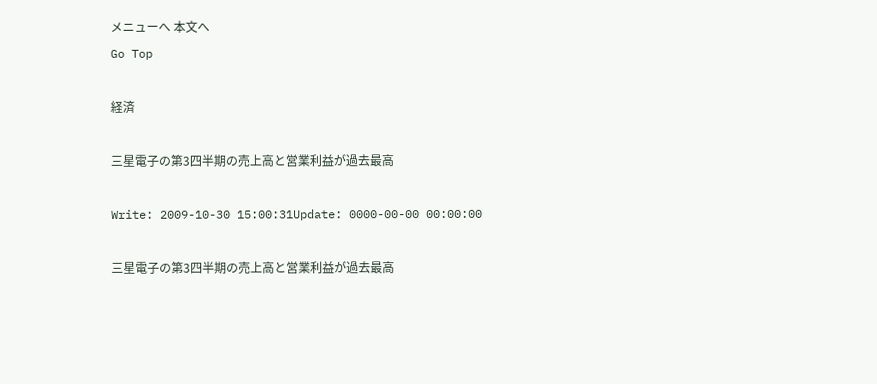メニューへ 本文へ
Go Top

経済

三星電子の第3四半期の売上高と営業利益が過去最高

Write: 2009-10-30 15:00:31Update: 0000-00-00 00:00:00

三星電子の第3四半期の売上高と営業利益が過去最高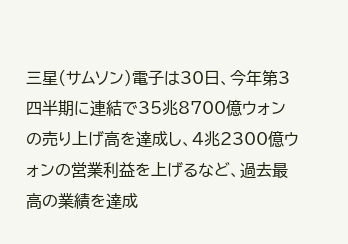三星(サムソン)電子は30日、今年第3四半期に連結で35兆8700億ウォンの売り上げ高を達成し、4兆2300億ウォンの営業利益を上げるなど、過去最高の業績を達成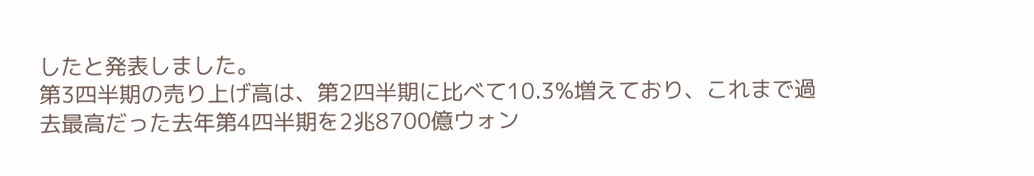したと発表しました。
第3四半期の売り上げ高は、第2四半期に比べて10.3%増えており、これまで過去最高だった去年第4四半期を2兆8700億ウォン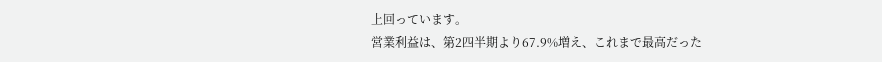上回っています。
営業利益は、第2四半期より67.9%増え、これまで最高だった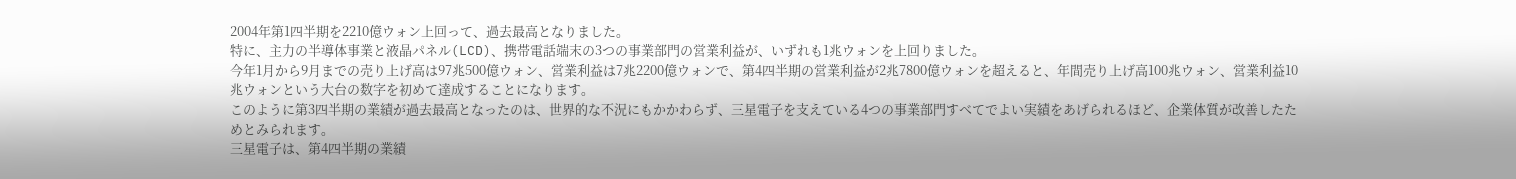2004年第1四半期を2210億ウォン上回って、過去最高となりました。
特に、主力の半導体事業と液晶パネル(LCD)、携帯電話端末の3つの事業部門の営業利益が、いずれも1兆ウォンを上回りました。
今年1月から9月までの売り上げ高は97兆500億ウォン、営業利益は7兆2200億ウォンで、第4四半期の営業利益が2兆7800億ウォンを超えると、年間売り上げ高100兆ウォン、営業利益10兆ウォンという大台の数字を初めて達成することになります。
このように第3四半期の業績が過去最高となったのは、世界的な不況にもかかわらず、三星電子を支えている4つの事業部門すべてでよい実績をあげられるほど、企業体質が改善したためとみられます。
三星電子は、第4四半期の業績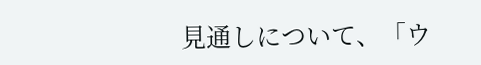見通しについて、「ウ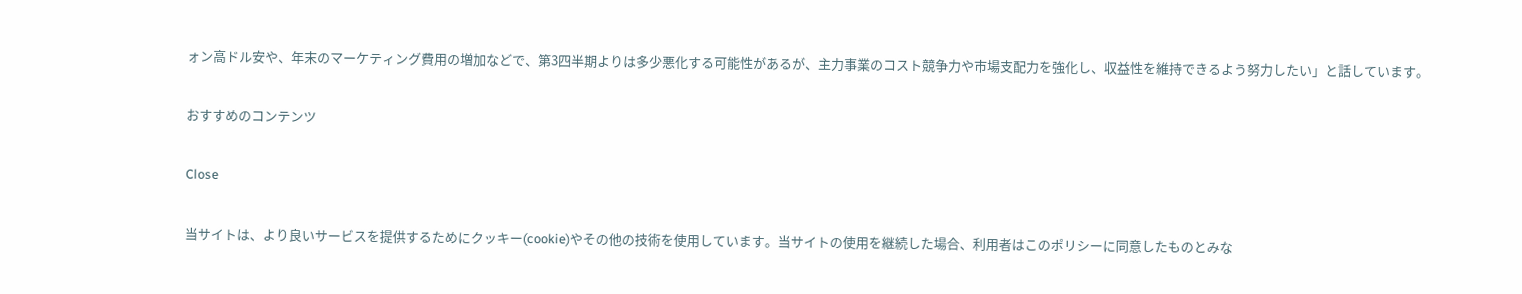ォン高ドル安や、年末のマーケティング費用の増加などで、第3四半期よりは多少悪化する可能性があるが、主力事業のコスト競争力や市場支配力を強化し、収益性を維持できるよう努力したい」と話しています。

おすすめのコンテンツ

Close

当サイトは、より良いサービスを提供するためにクッキー(cookie)やその他の技術を使用しています。当サイトの使用を継続した場合、利用者はこのポリシーに同意したものとみな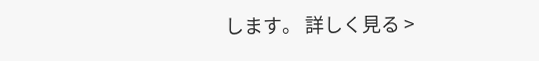します。 詳しく見る >